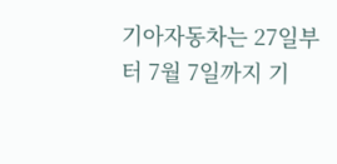기아자동차는 27일부터 7월 7일까지 기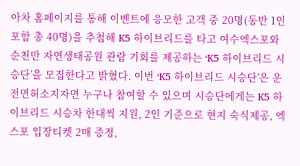아차 홈페이지를 통해 이벤트에 응모한 고객 중 20명(동반 1인 포함 총 40명)을 추첨해 K5 하이브리드를 타고 여수엑스포와 순천만 자연생태공원 관람 기회를 제공하는 ‘K5 하이브리드 시승단’을 모집한다고 밝혔다. 이번 ‘K5 하이브리드 시승단’은 운전면허소지자면 누구나 참여할 수 있으며 시승단에게는 K5 하이브리드 시승차 한대씩 지원, 2인 기준으로 현지 숙식제공, 엑스포 입장티켓 2매 증정,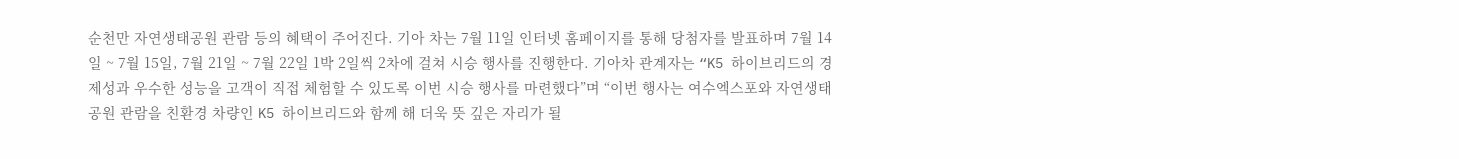순천만 자연생태공원 관람 등의 혜택이 주어진다. 기아 차는 7월 11일 인터넷 홈페이지를 통해 당첨자를 발표하며 7월 14일 ~ 7월 15일, 7월 21일 ~ 7월 22일 1박 2일씩 2차에 걸쳐 시승 행사를 진행한다. 기아차 관계자는 “K5 하이브리드의 경제성과 우수한 성능을 고객이 직접 체험할 수 있도록 이번 시승 행사를 마련했다”며 “이번 행사는 여수엑스포와 자연생태공원 관람을 친환경 차량인 K5 하이브리드와 함께 해 더욱 뜻 깊은 자리가 될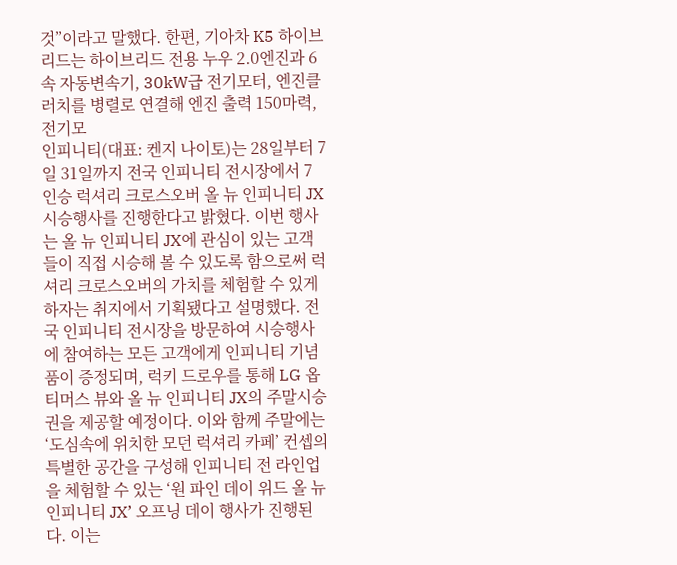것”이라고 말했다. 한편, 기아차 K5 하이브리드는 하이브리드 전용 누우 2.0엔진과 6속 자동변속기, 30kW급 전기모터, 엔진클러치를 병렬로 연결해 엔진 출력 150마력, 전기모
인피니티(대표: 켄지 나이토)는 28일부터 7일 31일까지 전국 인피니티 전시장에서 7인승 럭셔리 크로스오버 올 뉴 인피니티 JX 시승행사를 진행한다고 밝혔다. 이번 행사는 올 뉴 인피니티 JX에 관심이 있는 고객들이 직접 시승해 볼 수 있도록 함으로써 럭셔리 크로스오버의 가치를 체험할 수 있게 하자는 취지에서 기획됐다고 설명했다. 전국 인피니티 전시장을 방문하여 시승행사에 참여하는 모든 고객에게 인피니티 기념품이 증정되며, 럭키 드로우를 통해 LG 옵티머스 뷰와 올 뉴 인피니티 JX의 주말시승권을 제공할 예정이다. 이와 함께 주말에는 ‘도심속에 위치한 모던 럭셔리 카페’ 컨셉의 특별한 공간을 구성해 인피니티 전 라인업을 체험할 수 있는 ‘원 파인 데이 위드 올 뉴 인피니티 JX’ 오프닝 데이 행사가 진행된다. 이는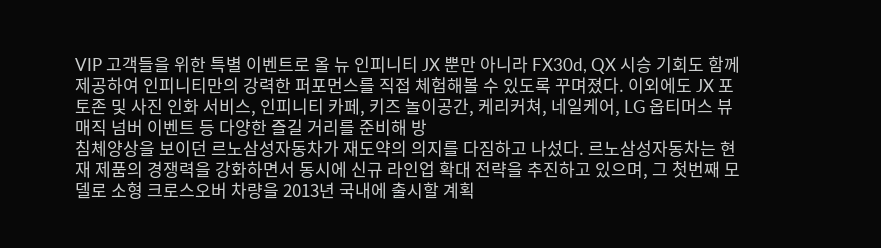VIP 고객들을 위한 특별 이벤트로 올 뉴 인피니티 JX 뿐만 아니라 FX30d, QX 시승 기회도 함께 제공하여 인피니티만의 강력한 퍼포먼스를 직접 체험해볼 수 있도록 꾸며졌다. 이외에도 JX 포토존 및 사진 인화 서비스, 인피니티 카페, 키즈 놀이공간, 케리커쳐, 네일케어, LG 옵티머스 뷰 매직 넘버 이벤트 등 다양한 즐길 거리를 준비해 방
침체양상을 보이던 르노삼성자동차가 재도약의 의지를 다짐하고 나섰다. 르노삼성자동차는 현재 제품의 경쟁력을 강화하면서 동시에 신규 라인업 확대 전략을 추진하고 있으며, 그 첫번째 모델로 소형 크로스오버 차량을 2013년 국내에 출시할 계획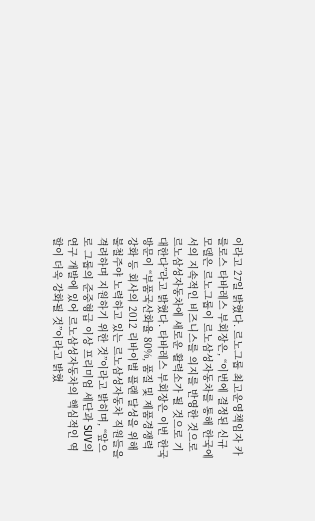이라고 27일 밝혔다. 르노그룹 최고운영책임자 카를로스 타바레스 부회장은, “이번에 결정된 신규 모델은 르노그룹이 르노삼성자동차를 통해 한국에서의 지속적인 비즈니스를 의지를 반영한 것으로 르노삼성자동차에 새로운 활력소가 될 것으로 기대한다”라고 밝혔다. 타바레스 부회장은 이번 한국 방문이 “부품국산화율 80%, 품질 및 제품경쟁력 강화 등 회사의 2012 리바이벌 플랜 달성을 위해 불철주야 노력하고 있는 르노삼성자동차 직원들을 격려하며 지원하기 위한 것”이라고 밝히며, “앞으로 그룹의 준중형급 이상 프리미엄 세단과 SUV의 연구 개발에 있어 르노삼성자동차의 핵심적인 역할이 더욱 강화될 것”이라고 밝혔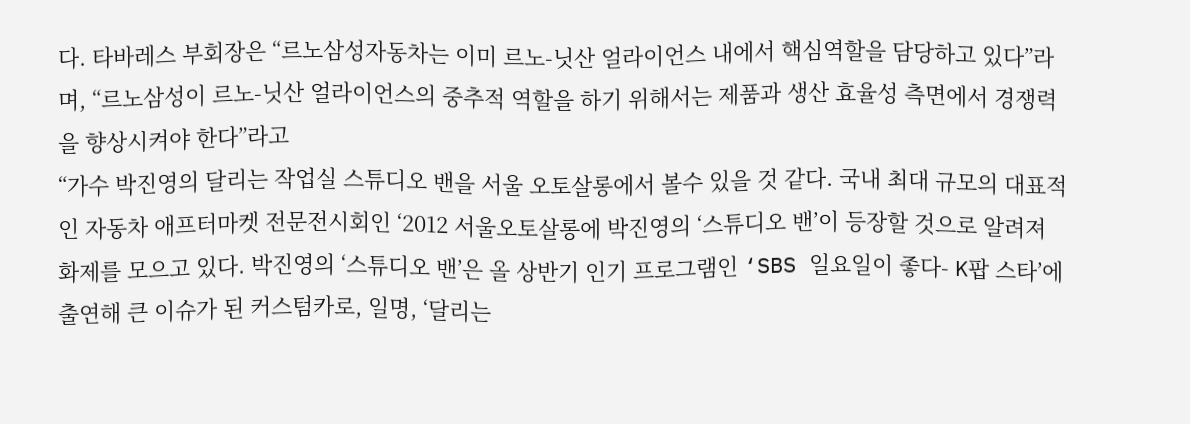다. 타바레스 부회장은 “르노삼성자동차는 이미 르노-닛산 얼라이언스 내에서 핵심역할을 담당하고 있다”라며, “르노삼성이 르노-닛산 얼라이언스의 중추적 역할을 하기 위해서는 제품과 생산 효율성 측면에서 경쟁력을 향상시켜야 한다”라고
“가수 박진영의 달리는 작업실 스튜디오 밴을 서울 오토살롱에서 볼수 있을 것 같다. 국내 최대 규모의 대표적인 자동차 애프터마켓 전문전시회인 ‘2012 서울오토살롱에 박진영의 ‘스튜디오 밴’이 등장할 것으로 알려져 화제를 모으고 있다. 박진영의 ‘스튜디오 밴’은 올 상반기 인기 프로그램인 ‘SBS 일요일이 좋다- K팝 스타’에 출연해 큰 이슈가 된 커스텀카로, 일명, ‘달리는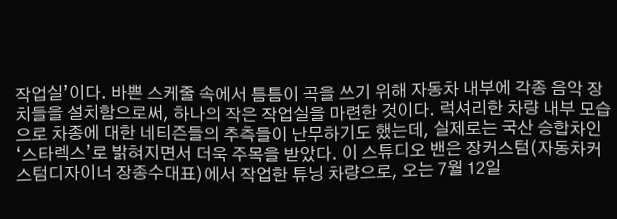작업실’이다. 바쁜 스케줄 속에서 틈틈이 곡을 쓰기 위해 자동차 내부에 각종 음악 장치들을 설치함으로써, 하나의 작은 작업실을 마련한 것이다. 럭셔리한 차량 내부 모습으로 차종에 대한 네티즌들의 추측들이 난무하기도 했는데, 실제로는 국산 승합차인 ‘스타렉스’로 밝혀지면서 더욱 주목을 받았다. 이 스튜디오 밴은 장커스텀(자동차커스텀디자이너 장종수대표)에서 작업한 튜닝 차량으로, 오는 7월 12일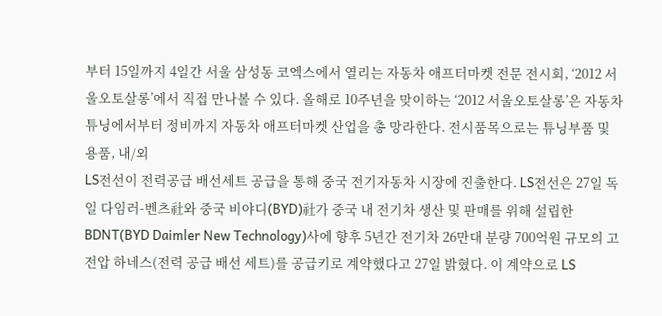부터 15일까지 4일간 서울 삼성동 코엑스에서 열리는 자동차 애프터마켓 전문 전시회, ‘2012 서울오토살롱’에서 직접 만나볼 수 있다. 올해로 10주년을 맞이하는 ‘2012 서울오토살롱’은 자동차 튜닝에서부터 정비까지 자동차 애프터마켓 산업을 총 망라한다. 전시품목으로는 튜닝부품 및 용품, 내/외
LS전선이 전력공급 배선세트 공급을 통해 중국 전기자동차 시장에 진출한다. LS전선은 27일 독일 다임러-벤츠社와 중국 비야디(BYD)社가 중국 내 전기차 생산 및 판매를 위해 설립한 BDNT(BYD Daimler New Technology)사에 향후 5년간 전기차 26만대 분량 700억원 규모의 고전압 하네스(전력 공급 배선 세트)를 공급키로 계약했다고 27일 밝혔다. 이 계약으로 LS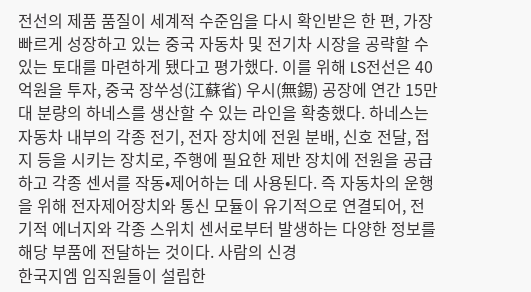전선의 제품 품질이 세계적 수준임을 다시 확인받은 한 편, 가장 빠르게 성장하고 있는 중국 자동차 및 전기차 시장을 공략할 수 있는 토대를 마련하게 됐다고 평가했다. 이를 위해 LS전선은 40억원을 투자, 중국 장쑤성(江蘇省) 우시(無錫) 공장에 연간 15만대 분량의 하네스를 생산할 수 있는 라인을 확충했다. 하네스는 자동차 내부의 각종 전기, 전자 장치에 전원 분배, 신호 전달, 접지 등을 시키는 장치로, 주행에 필요한 제반 장치에 전원을 공급하고 각종 센서를 작동•제어하는 데 사용된다. 즉 자동차의 운행을 위해 전자제어장치와 통신 모듈이 유기적으로 연결되어, 전기적 에너지와 각종 스위치 센서로부터 발생하는 다양한 정보를 해당 부품에 전달하는 것이다. 사람의 신경
한국지엠 임직원들이 설립한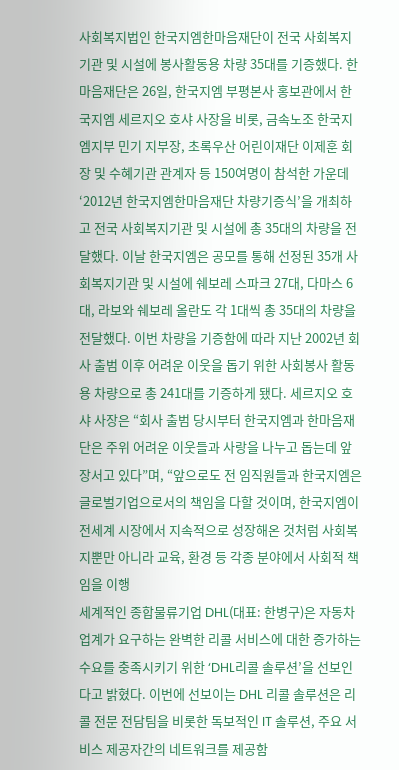사회복지법인 한국지엠한마음재단이 전국 사회복지기관 및 시설에 봉사활동용 차량 35대를 기증했다. 한마음재단은 26일, 한국지엠 부평본사 홍보관에서 한국지엠 세르지오 호샤 사장을 비롯, 금속노조 한국지엠지부 민기 지부장, 초록우산 어린이재단 이제훈 회장 및 수혜기관 관계자 등 150여명이 참석한 가운데 ‘2012년 한국지엠한마음재단 차량기증식’을 개최하고 전국 사회복지기관 및 시설에 총 35대의 차량을 전달했다. 이날 한국지엠은 공모를 통해 선정된 35개 사회복지기관 및 시설에 쉐보레 스파크 27대, 다마스 6대, 라보와 쉐보레 올란도 각 1대씩 총 35대의 차량을 전달했다. 이번 차량을 기증함에 따라 지난 2002년 회사 출범 이후 어려운 이웃을 돕기 위한 사회봉사 활동용 차량으로 총 241대를 기증하게 됐다. 세르지오 호샤 사장은 “회사 출범 당시부터 한국지엠과 한마음재단은 주위 어려운 이웃들과 사랑을 나누고 돕는데 앞장서고 있다”며, “앞으로도 전 임직원들과 한국지엠은 글로벌기업으로서의 책임을 다할 것이며, 한국지엠이 전세계 시장에서 지속적으로 성장해온 것처럼 사회복지뿐만 아니라 교육, 환경 등 각종 분야에서 사회적 책임을 이행
세계적인 종합물류기업 DHL(대표: 한병구)은 자동차 업계가 요구하는 완벽한 리콜 서비스에 대한 증가하는 수요를 충족시키기 위한 ‘DHL리콜 솔루션’을 선보인다고 밝혔다. 이번에 선보이는 DHL 리콜 솔루션은 리콜 전문 전담팀을 비롯한 독보적인 IT 솔루션, 주요 서비스 제공자간의 네트워크를 제공함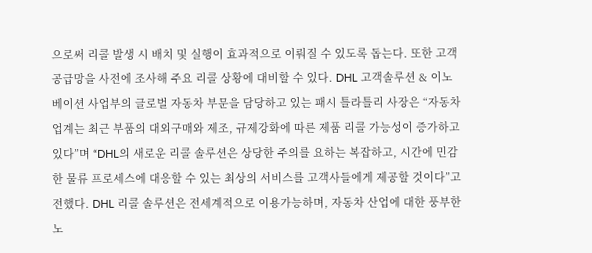으로써 리콜 발생 시 배치 및 실행이 효과적으로 이뤄질 수 있도록 돕는다. 또한 고객 공급망을 사전에 조사해 주요 리콜 상황에 대비할 수 있다. DHL 고객솔루션 & 이노베이션 사업부의 글로벌 자동차 부문을 담당하고 있는 패시 틀라틀리 사장은 “자동차업계는 최근 부품의 대외구매와 제조, 규제강화에 따른 제품 리콜 가능성이 증가하고 있다”며 “DHL의 새로운 리콜 솔루션은 상당한 주의를 요하는 복잡하고, 시간에 민감한 물류 프로세스에 대응할 수 있는 최상의 서비스를 고객사들에게 제공할 것이다”고 전했다. DHL 리콜 솔루션은 전세계적으로 이용가능하며, 자동차 산업에 대한 풍부한 노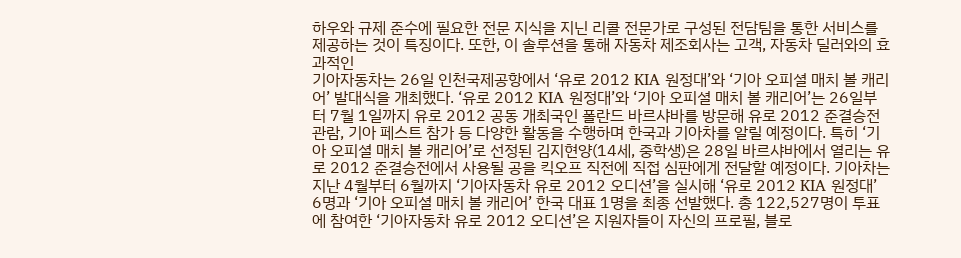하우와 규제 준수에 필요한 전문 지식을 지닌 리콜 전문가로 구성된 전담팀을 통한 서비스를 제공하는 것이 특징이다. 또한, 이 솔루션을 통해 자동차 제조회사는 고객, 자동차 딜러와의 효과적인
기아자동차는 26일 인천국제공항에서 ‘유로 2012 KIA 원정대’와 ‘기아 오피셜 매치 볼 캐리어’ 발대식을 개최했다. ‘유로 2012 KIA 원정대’와 ‘기아 오피셜 매치 볼 캐리어’는 26일부터 7월 1일까지 유로 2012 공동 개최국인 폴란드 바르샤바를 방문해 유로 2012 준결승전 관람, 기아 페스트 참가 등 다양한 활동을 수행하며 한국과 기아차를 알릴 예정이다. 특히 ‘기아 오피셜 매치 볼 캐리어’로 선정된 김지현양(14세, 중학생)은 28일 바르샤바에서 열리는 유로 2012 준결승전에서 사용될 공을 킥오프 직전에 직접 심판에게 전달할 예정이다. 기아차는 지난 4월부터 6월까지 ‘기아자동차 유로 2012 오디션’을 실시해 ‘유로 2012 KIA 원정대’ 6명과 ‘기아 오피셜 매치 볼 캐리어’ 한국 대표 1명을 최종 선발했다. 총 122,527명이 투표에 참여한 ‘기아자동차 유로 2012 오디션’은 지원자들이 자신의 프로필, 블로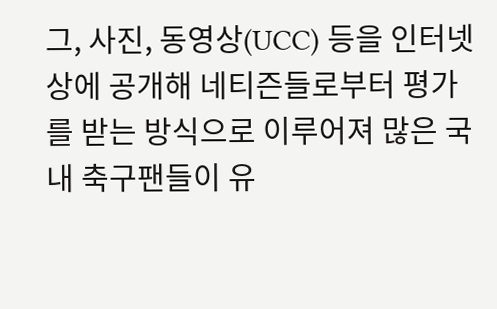그, 사진, 동영상(UCC) 등을 인터넷 상에 공개해 네티즌들로부터 평가를 받는 방식으로 이루어져 많은 국내 축구팬들이 유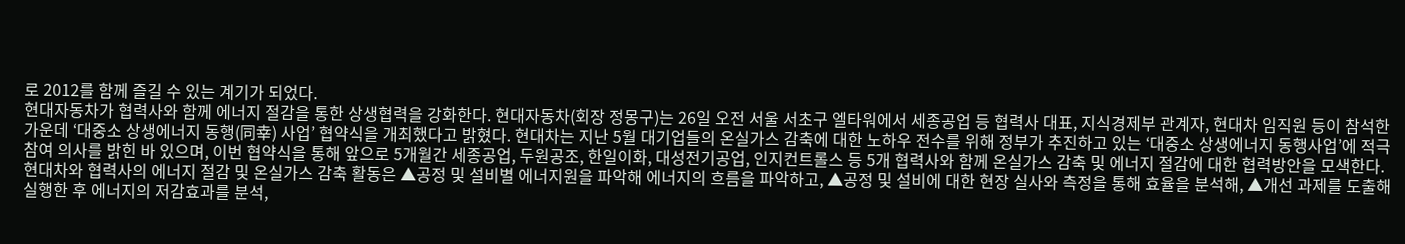로 2012를 함께 즐길 수 있는 계기가 되었다.
현대자동차가 협력사와 함께 에너지 절감을 통한 상생협력을 강화한다. 현대자동차(회장 정몽구)는 26일 오전 서울 서초구 엘타워에서 세종공업 등 협력사 대표, 지식경제부 관계자, 현대차 임직원 등이 참석한 가운데 ‘대중소 상생에너지 동행(同幸) 사업’ 협약식을 개최했다고 밝혔다. 현대차는 지난 5월 대기업들의 온실가스 감축에 대한 노하우 전수를 위해 정부가 추진하고 있는 ‘대중소 상생에너지 동행사업’에 적극 참여 의사를 밝힌 바 있으며, 이번 협약식을 통해 앞으로 5개월간 세종공업, 두원공조, 한일이화, 대성전기공업, 인지컨트롤스 등 5개 협력사와 함께 온실가스 감축 및 에너지 절감에 대한 협력방안을 모색한다. 현대차와 협력사의 에너지 절감 및 온실가스 감축 활동은 ▲공정 및 설비별 에너지원을 파악해 에너지의 흐름을 파악하고, ▲공정 및 설비에 대한 현장 실사와 측정을 통해 효율을 분석해, ▲개선 과제를 도출해 실행한 후 에너지의 저감효과를 분석,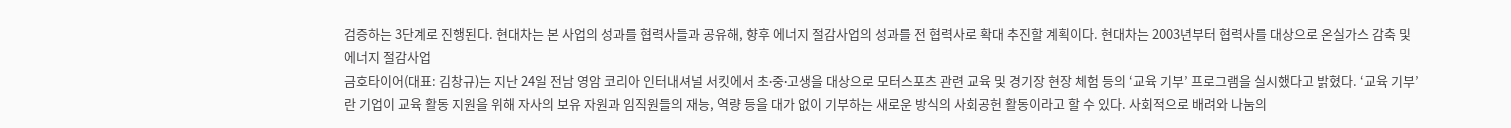검증하는 3단계로 진행된다. 현대차는 본 사업의 성과를 협력사들과 공유해, 향후 에너지 절감사업의 성과를 전 협력사로 확대 추진할 계획이다. 현대차는 2003년부터 협력사를 대상으로 온실가스 감축 및 에너지 절감사업
금호타이어(대표: 김창규)는 지난 24일 전남 영암 코리아 인터내셔널 서킷에서 초∙중∙고생을 대상으로 모터스포츠 관련 교육 및 경기장 현장 체험 등의 ‘교육 기부’ 프로그램을 실시했다고 밝혔다. ‘교육 기부’란 기업이 교육 활동 지원을 위해 자사의 보유 자원과 임직원들의 재능, 역량 등을 대가 없이 기부하는 새로운 방식의 사회공헌 활동이라고 할 수 있다. 사회적으로 배려와 나눔의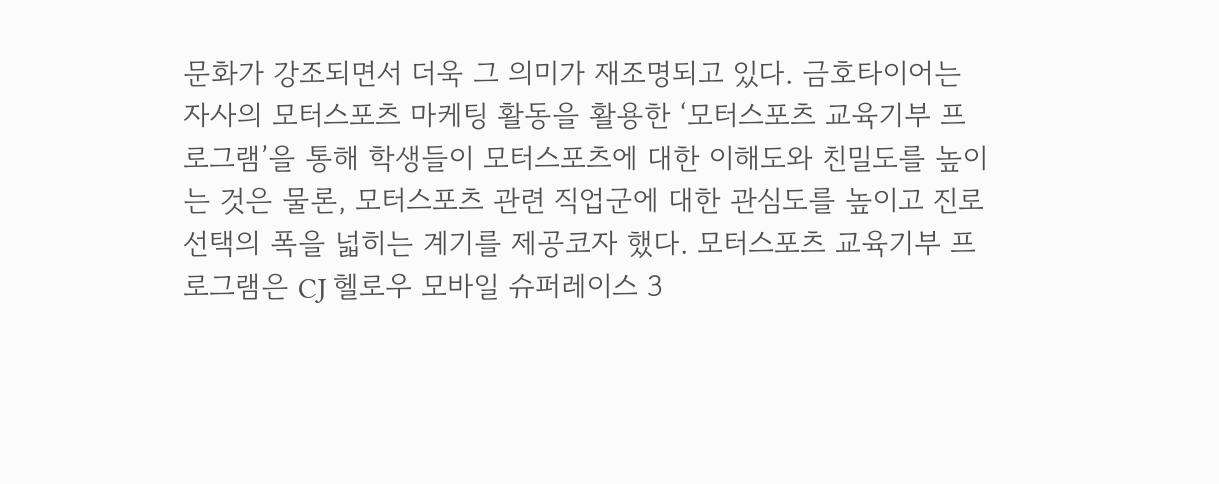문화가 강조되면서 더욱 그 의미가 재조명되고 있다. 금호타이어는 자사의 모터스포츠 마케팅 활동을 활용한 ‘모터스포츠 교육기부 프로그램’을 통해 학생들이 모터스포츠에 대한 이해도와 친밀도를 높이는 것은 물론, 모터스포츠 관련 직업군에 대한 관심도를 높이고 진로 선택의 폭을 넓히는 계기를 제공코자 했다. 모터스포츠 교육기부 프로그램은 CJ 헬로우 모바일 슈퍼레이스 3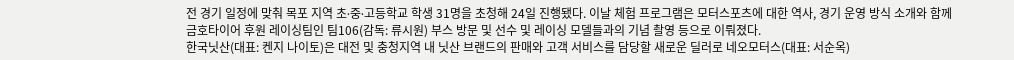전 경기 일정에 맞춰 목포 지역 초∙중∙고등학교 학생 31명을 초청해 24일 진행됐다. 이날 체험 프로그램은 모터스포츠에 대한 역사, 경기 운영 방식 소개와 함께 금호타이어 후원 레이싱팀인 팀106(감독: 류시원) 부스 방문 및 선수 및 레이싱 모델들과의 기념 촬영 등으로 이뤄졌다.
한국닛산(대표: 켄지 나이토)은 대전 및 충청지역 내 닛산 브랜드의 판매와 고객 서비스를 담당할 새로운 딜러로 네오모터스(대표: 서순옥)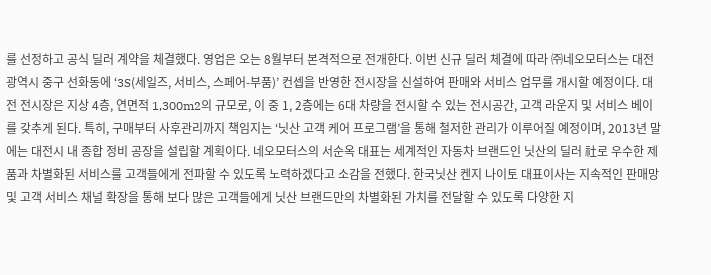를 선정하고 공식 딜러 계약을 체결했다. 영업은 오는 8월부터 본격적으로 전개한다. 이번 신규 딜러 체결에 따라 ㈜네오모터스는 대전광역시 중구 선화동에 ‘3S(세일즈, 서비스, 스페어-부품)’ 컨셉을 반영한 전시장을 신설하여 판매와 서비스 업무를 개시할 예정이다. 대전 전시장은 지상 4층, 연면적 1,300m2의 규모로, 이 중 1, 2층에는 6대 차량을 전시할 수 있는 전시공간, 고객 라운지 및 서비스 베이를 갖추게 된다. 특히, 구매부터 사후관리까지 책임지는 ‘닛산 고객 케어 프로그램’을 통해 철저한 관리가 이루어질 예정이며, 2013년 말에는 대전시 내 종합 정비 공장을 설립할 계획이다. 네오모터스의 서순옥 대표는 세계적인 자동차 브랜드인 닛산의 딜러 社로 우수한 제품과 차별화된 서비스를 고객들에게 전파할 수 있도록 노력하겠다고 소감을 전했다. 한국닛산 켄지 나이토 대표이사는 지속적인 판매망 및 고객 서비스 채널 확장을 통해 보다 많은 고객들에게 닛산 브랜드만의 차별화된 가치를 전달할 수 있도록 다양한 지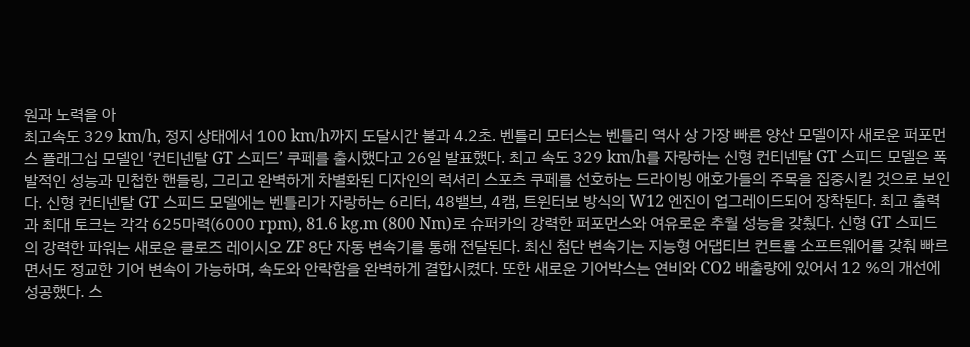원과 노력을 아
최고속도 329 km/h, 정지 상태에서 100 km/h까지 도달시간 불과 4.2초. 벤틀리 모터스는 벤틀리 역사 상 가장 빠른 양산 모델이자 새로운 퍼포먼스 플래그십 모델인 ‘컨티넨탈 GT 스피드’ 쿠페를 출시했다고 26일 발표했다. 최고 속도 329 km/h를 자랑하는 신형 컨티넨탈 GT 스피드 모델은 폭발적인 성능과 민첩한 핸들링, 그리고 완벽하게 차별화된 디자인의 럭셔리 스포츠 쿠페를 선호하는 드라이빙 애호가들의 주목을 집중시킬 것으로 보인다. 신형 컨티넨탈 GT 스피드 모델에는 벤틀리가 자랑하는 6리터, 48밸브, 4캠, 트윈터보 방식의 W12 엔진이 업그레이드되어 장착된다. 최고 출력과 최대 토크는 각각 625마력(6000 rpm), 81.6 kg.m (800 Nm)로 슈퍼카의 강력한 퍼포먼스와 여유로운 추월 성능을 갖췄다. 신형 GT 스피드의 강력한 파워는 새로운 클로즈 레이시오 ZF 8단 자동 변속기를 통해 전달된다. 최신 첨단 변속기는 지능형 어댑티브 컨트롤 소프트웨어를 갖춰 빠르면서도 정교한 기어 변속이 가능하며, 속도와 안락함을 완벽하게 결합시켰다. 또한 새로운 기어박스는 연비와 CO2 배출량에 있어서 12 %의 개선에 성공했다. 스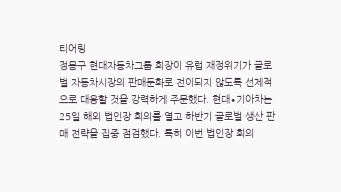티어링
정몽구 현대자동차그룹 회장이 유럽 재정위기가 글로벌 자동차시장의 판매둔화로 전이되지 않도록 선제적으로 대응할 것을 강력하게 주문했다. 현대∙기아차는 25일 해외 법인장 회의를 열고 하반기 글로벌 생산 판매 전략을 집중 점검했다. 특히 이번 법인장 회의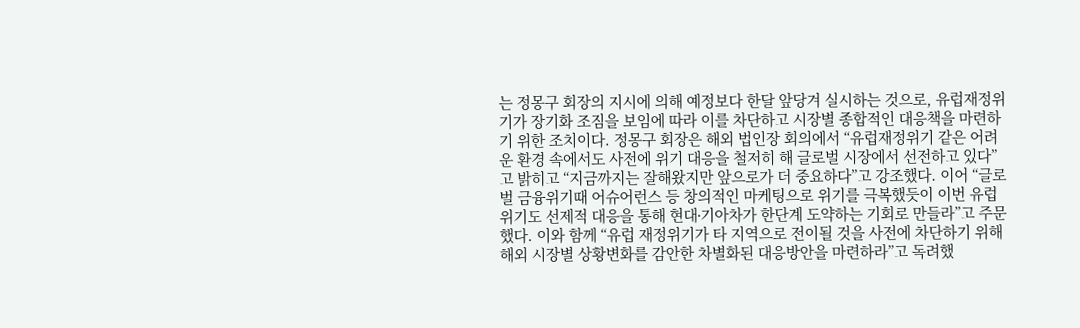는 정몽구 회장의 지시에 의해 예정보다 한달 앞당겨 실시하는 것으로, 유럽재정위기가 장기화 조짐을 보임에 따라 이를 차단하고 시장별 종합적인 대응책을 마련하기 위한 조치이다. 정몽구 회장은 해외 법인장 회의에서 “유럽재정위기 같은 어려운 환경 속에서도 사전에 위기 대응을 철저히 해 글로벌 시장에서 선전하고 있다”고 밝히고 “지금까지는 잘해왔지만 앞으로가 더 중요하다”고 강조했다. 이어 “글로벌 금융위기때 어슈어런스 등 창의적인 마케팅으로 위기를 극복했듯이 이번 유럽위기도 선제적 대응을 통해 현대∙기아차가 한단계 도약하는 기회로 만들라”고 주문했다. 이와 함께 “유럽 재정위기가 타 지역으로 전이될 것을 사전에 차단하기 위해 해외 시장별 상황변화를 감안한 차별화된 대응방안을 마련하라”고 독려했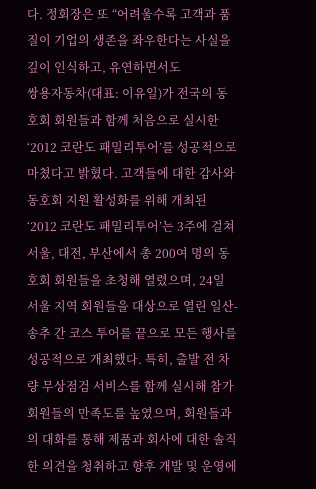다. 정회장은 또 “어려울수록 고객과 품질이 기업의 생존을 좌우한다는 사실을 깊이 인식하고, 유연하면서도
쌍용자동차(대표: 이유일)가 전국의 동호회 회원들과 함께 처음으로 실시한 ‘2012 코란도 패밀리투어’를 성공적으로 마쳤다고 밝혔다. 고객들에 대한 감사와 동호회 지원 활성화를 위해 개최된 ‘2012 코란도 패밀리투어’는 3주에 걸쳐 서울, 대전, 부산에서 총 200여 명의 동호회 회원들을 초청해 열렸으며, 24일 서울 지역 회원들을 대상으로 열린 일산-송추 간 코스 투어를 끝으로 모든 행사를 성공적으로 개최했다. 특히, 출발 전 차량 무상점검 서비스를 함께 실시해 참가 회원들의 만족도를 높였으며, 회원들과의 대화를 통해 제품과 회사에 대한 솔직한 의견을 청취하고 향후 개발 및 운영에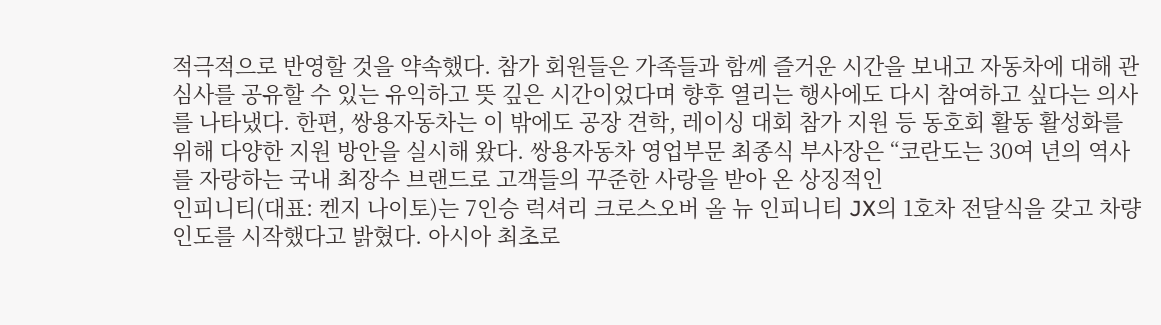적극적으로 반영할 것을 약속했다. 참가 회원들은 가족들과 함께 즐거운 시간을 보내고 자동차에 대해 관심사를 공유할 수 있는 유익하고 뜻 깊은 시간이었다며 향후 열리는 행사에도 다시 참여하고 싶다는 의사를 나타냈다. 한편, 쌍용자동차는 이 밖에도 공장 견학, 레이싱 대회 참가 지원 등 동호회 활동 활성화를 위해 다양한 지원 방안을 실시해 왔다. 쌍용자동차 영업부문 최종식 부사장은 “코란도는 30여 년의 역사를 자랑하는 국내 최장수 브랜드로 고객들의 꾸준한 사랑을 받아 온 상징적인
인피니티(대표: 켄지 나이토)는 7인승 럭셔리 크로스오버 올 뉴 인피니티 JX의 1호차 전달식을 갖고 차량 인도를 시작했다고 밝혔다. 아시아 최초로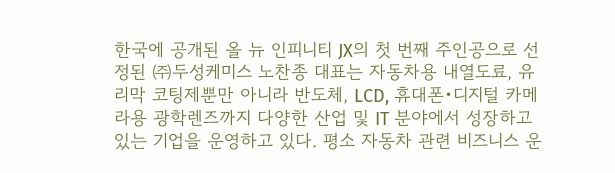한국에 공개된 올 뉴 인피니티 JX의 첫 번째 주인공으로 선정된 ㈜두성케미스 노찬종 대표는 자동차용 내열도료, 유리막 코팅제뿐만 아니라 반도체, LCD, 휴대폰•디지털 카메라용 광학렌즈까지 다양한 산업 및 IT 분야에서 성장하고 있는 기업을 운영하고 있다. 평소 자동차 관련 비즈니스 운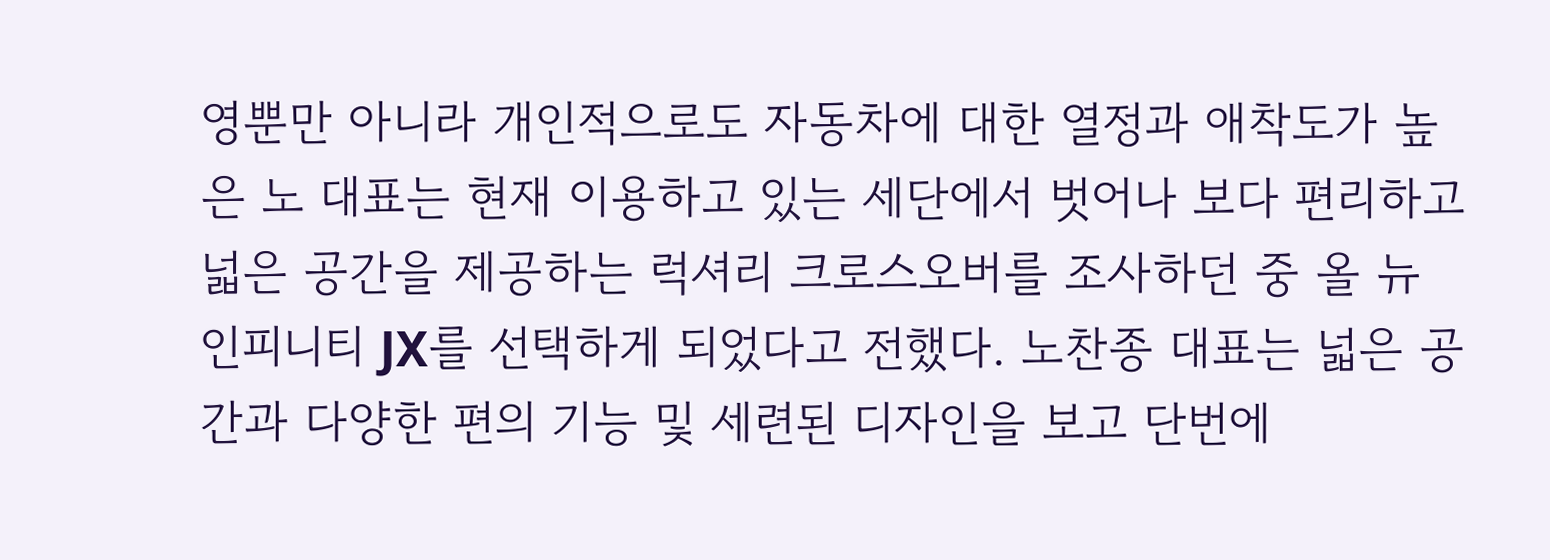영뿐만 아니라 개인적으로도 자동차에 대한 열정과 애착도가 높은 노 대표는 현재 이용하고 있는 세단에서 벗어나 보다 편리하고 넓은 공간을 제공하는 럭셔리 크로스오버를 조사하던 중 올 뉴 인피니티 JX를 선택하게 되었다고 전했다. 노찬종 대표는 넓은 공간과 다양한 편의 기능 및 세련된 디자인을 보고 단번에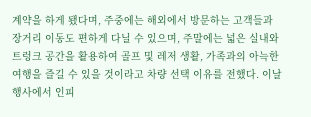계약을 하게 됐다며, 주중에는 해외에서 방문하는 고객들과 장거리 이동도 편하게 다닐 수 있으며, 주말에는 넓은 실내와 트렁크 공간을 활용하여 골프 및 레저 생활, 가족과의 아늑한 여행을 즐길 수 있을 것이라고 차량 선택 이유를 전했다. 이날 행사에서 인피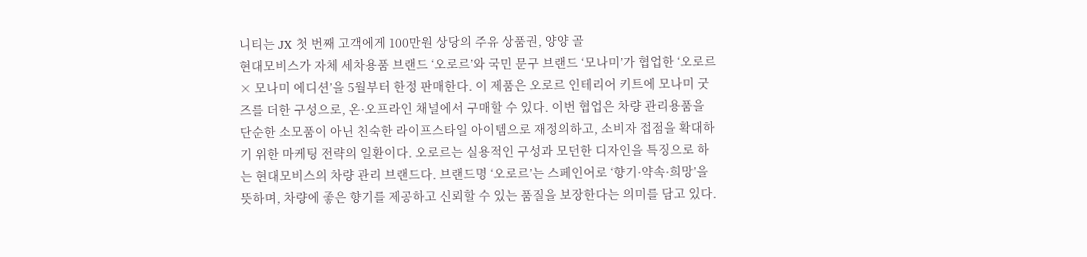니티는 JX 첫 번째 고객에게 100만원 상당의 주유 상품권, 양양 골
현대모비스가 자체 세차용품 브랜드 ‘오로르’와 국민 문구 브랜드 ‘모나미’가 협업한 ‘오로르 × 모나미 에디션’을 5월부터 한정 판매한다. 이 제품은 오로르 인테리어 키트에 모나미 굿즈를 더한 구성으로, 온·오프라인 채널에서 구매할 수 있다. 이번 협업은 차량 관리용품을 단순한 소모품이 아닌 친숙한 라이프스타일 아이템으로 재정의하고, 소비자 접점을 확대하기 위한 마케팅 전략의 일환이다. 오로르는 실용적인 구성과 모던한 디자인을 특징으로 하는 현대모비스의 차량 관리 브랜드다. 브랜드명 ‘오로르’는 스페인어로 ‘향기·약속·희망’을 뜻하며, 차량에 좋은 향기를 제공하고 신뢰할 수 있는 품질을 보장한다는 의미를 담고 있다.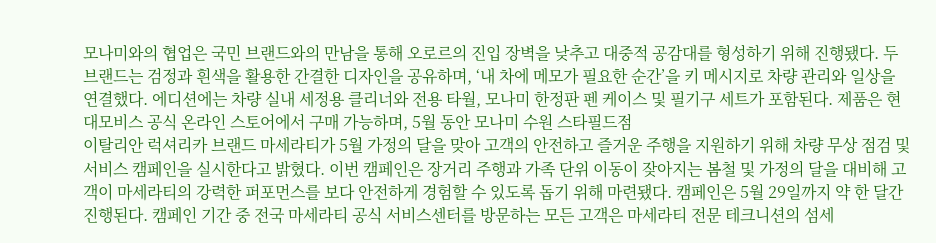모나미와의 협업은 국민 브랜드와의 만남을 통해 오로르의 진입 장벽을 낮추고 대중적 공감대를 형성하기 위해 진행됐다. 두 브랜드는 검정과 흰색을 활용한 간결한 디자인을 공유하며, ‘내 차에 메모가 필요한 순간’을 키 메시지로 차량 관리와 일상을 연결했다. 에디션에는 차량 실내 세정용 클리너와 전용 타월, 모나미 한정판 펜 케이스 및 필기구 세트가 포함된다. 제품은 현대모비스 공식 온라인 스토어에서 구매 가능하며, 5월 동안 모나미 수원 스타필드점
이탈리안 럭셔리카 브랜드 마세라티가 5월 가정의 달을 맞아 고객의 안전하고 즐거운 주행을 지원하기 위해 차량 무상 점검 및 서비스 캠페인을 실시한다고 밝혔다. 이번 캠페인은 장거리 주행과 가족 단위 이동이 잦아지는 봄철 및 가정의 달을 대비해 고객이 마세라티의 강력한 퍼포먼스를 보다 안전하게 경험할 수 있도록 돕기 위해 마련됐다. 캠페인은 5월 29일까지 약 한 달간 진행된다. 캠페인 기간 중 전국 마세라티 공식 서비스센터를 방문하는 모든 고객은 마세라티 전문 테크니션의 섬세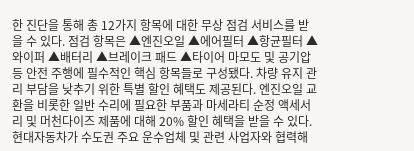한 진단을 통해 총 12가지 항목에 대한 무상 점검 서비스를 받을 수 있다. 점검 항목은 ▲엔진오일 ▲에어필터 ▲항균필터 ▲와이퍼 ▲배터리 ▲브레이크 패드 ▲타이어 마모도 및 공기압 등 안전 주행에 필수적인 핵심 항목들로 구성됐다. 차량 유지 관리 부담을 낮추기 위한 특별 할인 혜택도 제공된다. 엔진오일 교환을 비롯한 일반 수리에 필요한 부품과 마세라티 순정 액세서리 및 머천다이즈 제품에 대해 20% 할인 혜택을 받을 수 있다.
현대자동차가 수도권 주요 운수업체 및 관련 사업자와 협력해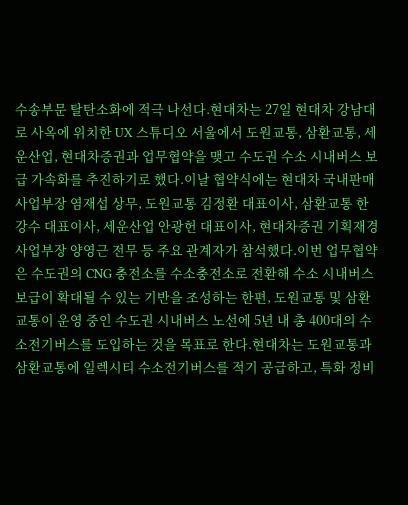수송부문 탈탄소화에 적극 나선다.현대차는 27일 현대차 강남대로 사옥에 위치한 UX 스튜디오 서울에서 도원교통, 삼환교통, 세운산업, 현대차증권과 업무협약을 맺고 수도권 수소 시내버스 보급 가속화를 추진하기로 했다.이날 협약식에는 현대차 국내판매사업부장 염재섭 상무, 도원교통 김정환 대표이사, 삼환교통 한강수 대표이사, 세운산업 안광헌 대표이사, 현대차증권 기획재경사업부장 양영근 전무 등 주요 관계자가 참석했다.이번 업무협약은 수도권의 CNG 충전소를 수소충전소로 전환해 수소 시내버스 보급이 확대될 수 있는 기반을 조성하는 한편, 도원교통 및 삼환교통이 운영 중인 수도권 시내버스 노선에 5년 내 총 400대의 수소전기버스를 도입하는 것을 목표로 한다.현대차는 도원교통과 삼환교통에 일렉시티 수소전기버스를 적기 공급하고, 특화 정비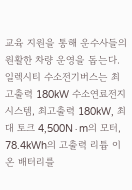교육 지원을 통해 운수사들의 원활한 차량 운영을 돕는다.일렉시티 수소전기버스는 최고출력 180kW 수소연료전지 시스템, 최고출력 180kW, 최대 토크 4,500N∙m의 모터, 78.4kWh의 고출력 리튬 이온 배터리를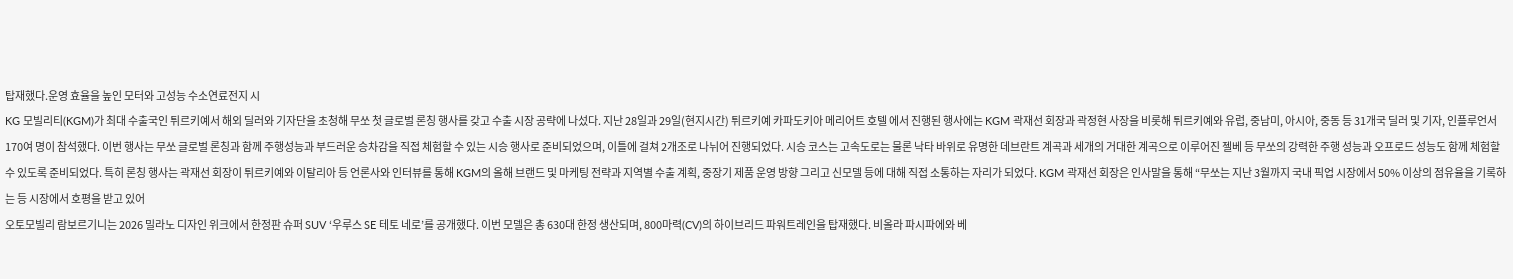탑재했다.운영 효율을 높인 모터와 고성능 수소연료전지 시
KG 모빌리티(KGM)가 최대 수출국인 튀르키예서 해외 딜러와 기자단을 초청해 무쏘 첫 글로벌 론칭 행사를 갖고 수출 시장 공략에 나섰다. 지난 28일과 29일(현지시간) 튀르키예 카파도키아 메리어트 호텔 에서 진행된 행사에는 KGM 곽재선 회장과 곽정현 사장을 비롯해 튀르키예와 유럽, 중남미, 아시아, 중동 등 31개국 딜러 및 기자, 인플루언서 170여 명이 참석했다. 이번 행사는 무쏘 글로벌 론칭과 함께 주행성능과 부드러운 승차감을 직접 체험할 수 있는 시승 행사로 준비되었으며, 이틀에 걸쳐 2개조로 나뉘어 진행되었다. 시승 코스는 고속도로는 물론 낙타 바위로 유명한 데브란트 계곡과 세개의 거대한 계곡으로 이루어진 젤베 등 무쏘의 강력한 주행 성능과 오프로드 성능도 함께 체험할 수 있도록 준비되었다. 특히 론칭 행사는 곽재선 회장이 튀르키예와 이탈리아 등 언론사와 인터뷰를 통해 KGM의 올해 브랜드 및 마케팅 전략과 지역별 수출 계획, 중장기 제품 운영 방향 그리고 신모델 등에 대해 직접 소통하는 자리가 되었다. KGM 곽재선 회장은 인사말을 통해 “무쏘는 지난 3월까지 국내 픽업 시장에서 50% 이상의 점유율을 기록하는 등 시장에서 호평을 받고 있어
오토모빌리 람보르기니는 2026 밀라노 디자인 위크에서 한정판 슈퍼 SUV ‘우루스 SE 테토 네로’를 공개했다. 이번 모델은 총 630대 한정 생산되며, 800마력(CV)의 하이브리드 파워트레인을 탑재했다. 비올라 파시파에와 베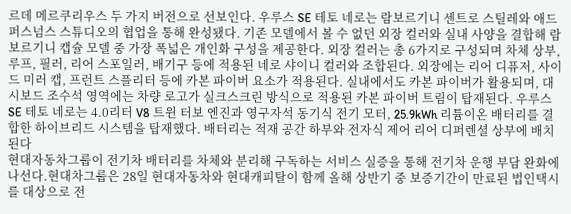르데 메르쿠리우스 두 가지 버전으로 선보인다. 우루스 SE 테토 네로는 람보르기니 센트로 스틸레와 애드 퍼스넘스 스튜디오의 협업을 통해 완성됐다. 기존 모델에서 볼 수 없던 외장 컬러와 실내 사양을 결합해 람보르기니 캡슐 모델 중 가장 폭넓은 개인화 구성을 제공한다. 외장 컬러는 총 6가지로 구성되며 차체 상부, 루프, 필러, 리어 스포일러, 배기구 등에 적용된 네로 샤이니 컬러와 조합된다. 외장에는 리어 디퓨저, 사이드 미러 캡, 프런트 스플리터 등에 카본 파이버 요소가 적용된다. 실내에서도 카본 파이버가 활용되며, 대시보드 조수석 영역에는 차량 로고가 실크스크린 방식으로 적용된 카본 파이버 트림이 탑재된다. 우루스 SE 테토 네로는 4.0리터 V8 트윈 터보 엔진과 영구자석 동기식 전기 모터, 25.9kWh 리튬이온 배터리를 결합한 하이브리드 시스템을 탑재했다. 배터리는 적재 공간 하부와 전자식 제어 리어 디퍼렌셜 상부에 배치된다
현대자동차그룹이 전기차 배터리를 차체와 분리해 구독하는 서비스 실증을 통해 전기차 운행 부담 완화에 나선다.현대차그룹은 28일 현대자동차와 현대캐피탈이 함께 올해 상반기 중 보증기간이 만료된 법인택시를 대상으로 전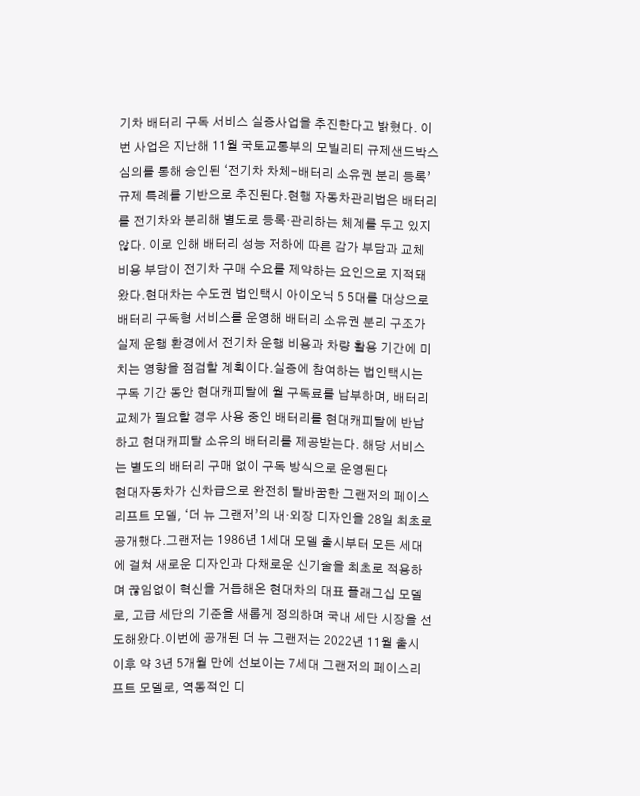기차 배터리 구독 서비스 실증사업을 추진한다고 밝혔다. 이번 사업은 지난해 11월 국토교통부의 모빌리티 규제샌드박스 심의를 통해 승인된 ‘전기차 차체-배터리 소유권 분리 등록’ 규제 특례를 기반으로 추진된다.현행 자동차관리법은 배터리를 전기차와 분리해 별도로 등록·관리하는 체계를 두고 있지 않다. 이로 인해 배터리 성능 저하에 따른 감가 부담과 교체 비용 부담이 전기차 구매 수요를 제약하는 요인으로 지적돼 왔다.현대차는 수도권 법인택시 아이오닉 5 5대를 대상으로 배터리 구독형 서비스를 운영해 배터리 소유권 분리 구조가 실제 운행 환경에서 전기차 운행 비용과 차량 활용 기간에 미치는 영향을 점검할 계획이다.실증에 참여하는 법인택시는 구독 기간 동안 현대캐피탈에 월 구독료를 납부하며, 배터리 교체가 필요할 경우 사용 중인 배터리를 현대캐피탈에 반납하고 현대캐피탈 소유의 배터리를 제공받는다. 해당 서비스는 별도의 배터리 구매 없이 구독 방식으로 운영된다
현대자동차가 신차급으로 완전히 탈바꿈한 그랜저의 페이스리프트 모델, ‘더 뉴 그랜저’의 내·외장 디자인을 28일 최초로 공개했다.그랜저는 1986년 1세대 모델 출시부터 모든 세대에 걸쳐 새로운 디자인과 다채로운 신기술을 최초로 적용하며 끊임없이 혁신을 거듭해온 현대차의 대표 플래그십 모델로, 고급 세단의 기준을 새롭게 정의하며 국내 세단 시장을 선도해왔다.이번에 공개된 더 뉴 그랜저는 2022년 11월 출시 이후 약 3년 5개월 만에 선보이는 7세대 그랜저의 페이스리프트 모델로, 역동적인 디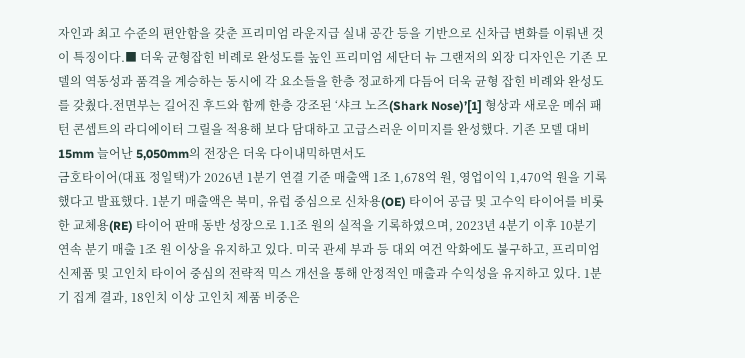자인과 최고 수준의 편안함을 갖춘 프리미엄 라운지급 실내 공간 등을 기반으로 신차급 변화를 이뤄낸 것이 특징이다.■ 더욱 균형잡힌 비례로 완성도를 높인 프리미엄 세단더 뉴 그랜저의 외장 디자인은 기존 모델의 역동성과 품격을 계승하는 동시에 각 요소들을 한층 정교하게 다듬어 더욱 균형 잡힌 비례와 완성도를 갖췄다.전면부는 길어진 후드와 함께 한층 강조된 ‘샤크 노즈(Shark Nose)’[1] 형상과 새로운 메쉬 패턴 콘셉트의 라디에이터 그릴을 적용해 보다 담대하고 고급스러운 이미지를 완성했다. 기존 모델 대비 15mm 늘어난 5,050mm의 전장은 더욱 다이내믹하면서도
금호타이어(대표 정일택)가 2026년 1분기 연결 기준 매출액 1조 1,678억 원, 영업이익 1,470억 원을 기록했다고 발표했다. 1분기 매출액은 북미, 유럽 중심으로 신차용(OE) 타이어 공급 및 고수익 타이어를 비롯한 교체용(RE) 타이어 판매 동반 성장으로 1.1조 원의 실적을 기록하였으며, 2023년 4분기 이후 10분기 연속 분기 매출 1조 원 이상을 유지하고 있다. 미국 관세 부과 등 대외 여건 악화에도 불구하고, 프리미엄 신제품 및 고인치 타이어 중심의 전략적 믹스 개선을 통해 안정적인 매출과 수익성을 유지하고 있다. 1분기 집계 결과, 18인치 이상 고인치 제품 비중은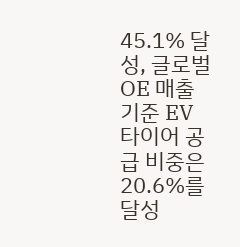45.1% 달성, 글로벌 OE 매출 기준 EV 타이어 공급 비중은 20.6%를 달성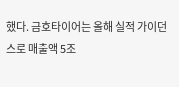했다. 금호타이어는 올해 실적 가이던스로 매출액 5조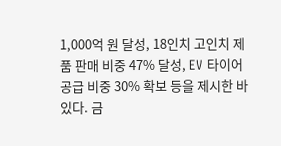1,000억 원 달성, 18인치 고인치 제품 판매 비중 47% 달성, EV 타이어 공급 비중 30% 확보 등을 제시한 바 있다. 금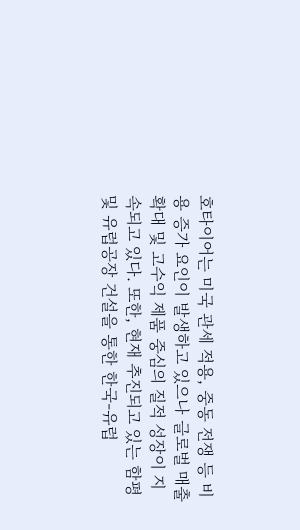호타이어는 미국 관세 적용, 중동 전쟁 등 비용 증가 요인이 발생하고 있으나 글로벌 매출 확대 및 고수익 제품 중심의 질적 성장이 지속되고 있다. 또한, 현재 추진되고 있는 함평 및 유럽공장 건설을 통한 한국-유럽